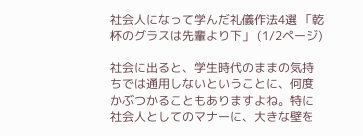社会人になって学んだ礼儀作法4選 「乾杯のグラスは先輩より下」 (1/2ページ)

社会に出ると、学生時代のままの気持ちでは通用しないということに、何度かぶつかることもありますよね。特に社会人としてのマナーに、大きな壁を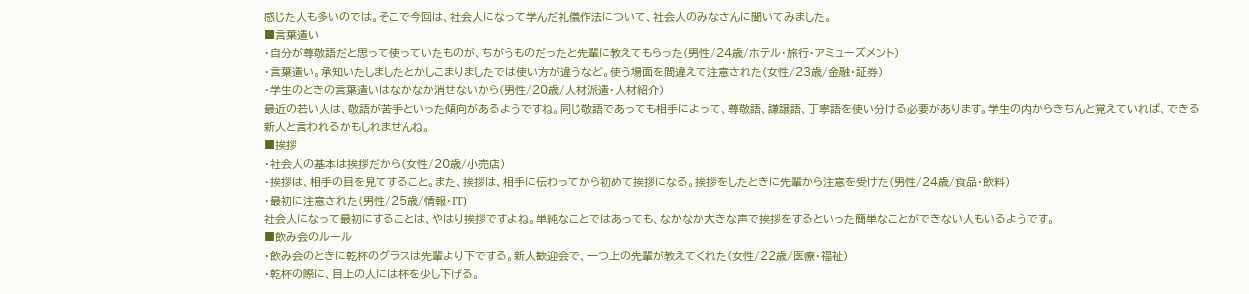感じた人も多いのでは。そこで今回は、社会人になって学んだ礼儀作法について、社会人のみなさんに聞いてみました。
■言葉遣い
・自分が尊敬語だと思って使っていたものが、ちがうものだったと先輩に教えてもらった(男性/24歳/ホテル・旅行・アミューズメント)
・言葉遣い。承知いたしましたとかしこまりましたでは使い方が違うなど。使う場面を間違えて注意された(女性/23歳/金融・証券)
・学生のときの言葉遣いはなかなか消せないから(男性/20歳/人材派遣・人材紹介)
最近の若い人は、敬語が苦手といった傾向があるようですね。同じ敬語であっても相手によって、尊敬語、謙譲語、丁寧語を使い分ける必要があります。学生の内からきちんと覚えていれば、できる新人と言われるかもしれませんね。
■挨拶
・社会人の基本は挨拶だから(女性/20歳/小売店)
・挨拶は、相手の目を見てすること。また、挨拶は、相手に伝わってから初めて挨拶になる。挨拶をしたときに先輩から注意を受けた(男性/24歳/食品・飲料)
・最初に注意された(男性/25歳/情報・IT)
社会人になって最初にすることは、やはり挨拶ですよね。単純なことではあっても、なかなか大きな声で挨拶をするといった簡単なことができない人もいるようです。
■飲み会のルール
・飲み会のときに乾杯のグラスは先輩より下でする。新人歓迎会で、一つ上の先輩が教えてくれた(女性/22歳/医療・福祉)
・乾杯の際に、目上の人には杯を少し下げる。